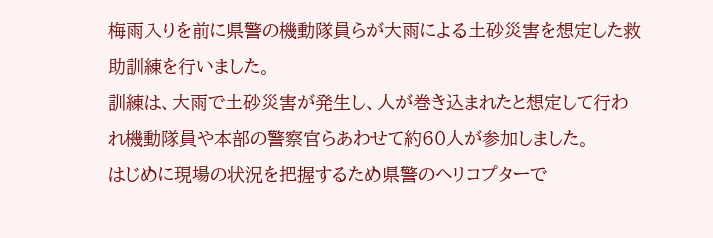梅雨入りを前に県警の機動隊員らが大雨による土砂災害を想定した救助訓練を行いました。
訓練は、大雨で土砂災害が発生し、人が巻き込まれたと想定して行われ機動隊員や本部の警察官らあわせて約60人が参加しました。
はじめに現場の状況を把握するため県警のヘリコプターで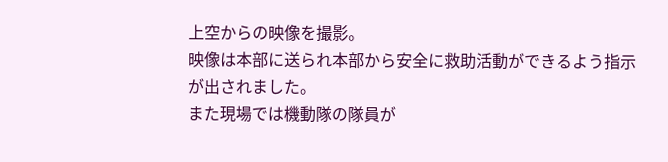上空からの映像を撮影。
映像は本部に送られ本部から安全に救助活動ができるよう指示が出されました。
また現場では機動隊の隊員が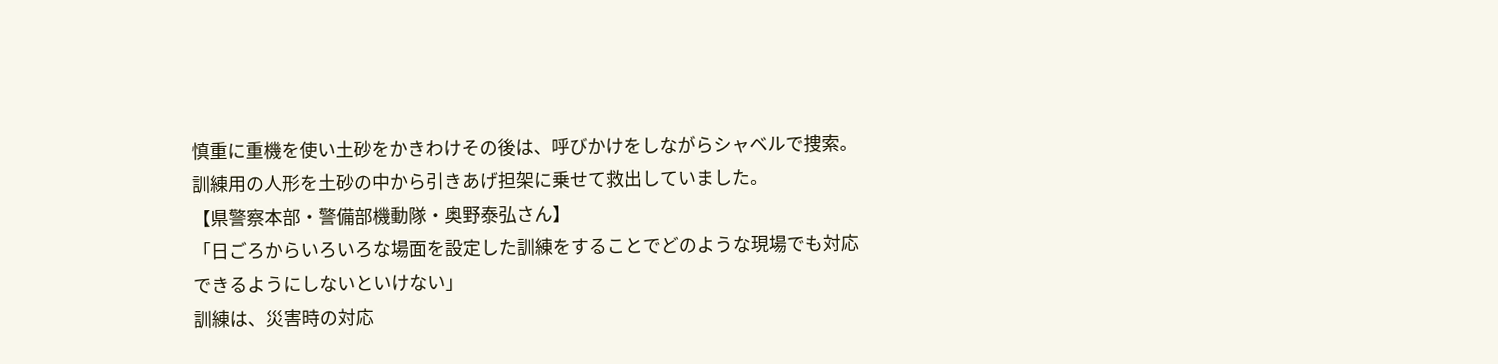慎重に重機を使い土砂をかきわけその後は、呼びかけをしながらシャベルで捜索。
訓練用の人形を土砂の中から引きあげ担架に乗せて救出していました。
【県警察本部・警備部機動隊・奥野泰弘さん】
「日ごろからいろいろな場面を設定した訓練をすることでどのような現場でも対応できるようにしないといけない」
訓練は、災害時の対応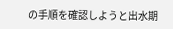の手順を確認しようと出水期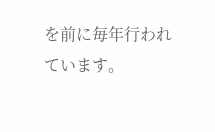を前に毎年行われています。